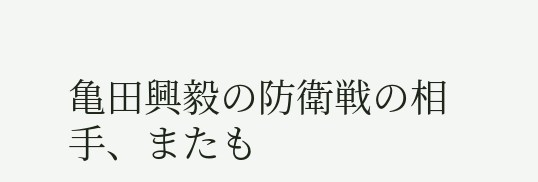亀田興毅の防衛戦の相手、またも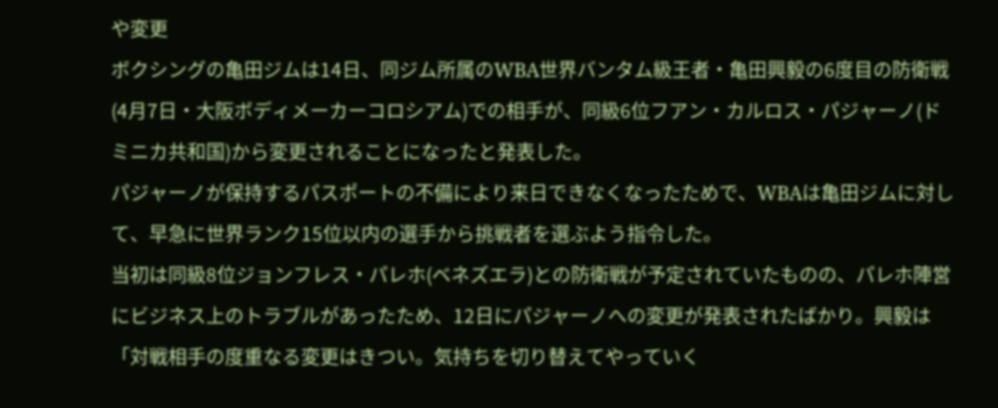や変更
ボクシングの亀田ジムは14日、同ジム所属のWBA世界バンタム級王者・亀田興毅の6度目の防衛戦(4月7日・大阪ボディメーカーコロシアム)での相手が、同級6位フアン・カルロス・パジャーノ(ドミニカ共和国)から変更されることになったと発表した。
パジャーノが保持するパスポートの不備により来日できなくなったためで、WBAは亀田ジムに対して、早急に世界ランク15位以内の選手から挑戦者を選ぶよう指令した。
当初は同級8位ジョンフレス・パレホ(ベネズエラ)との防衛戦が予定されていたものの、パレホ陣営にビジネス上のトラブルがあったため、12日にパジャーノへの変更が発表されたばかり。興毅は「対戦相手の度重なる変更はきつい。気持ちを切り替えてやっていく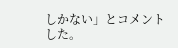しかない」とコメントした。